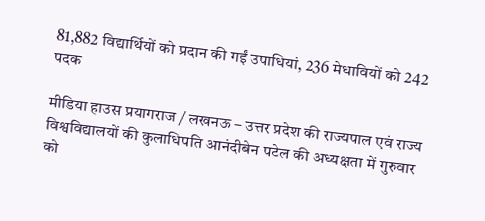81,882 विद्यार्थियों को प्रदान की गईं उपाधियां, 236 मेधावियों को 242 पदक

मीडिया हाउस प्रयागराज / लखनऊ – उत्तर प्रदेश की राज्यपाल एवं राज्य विश्वविद्यालयों की कुलाधिपति आनंदीबेन पटेल की अध्यक्षता में गुरुवार को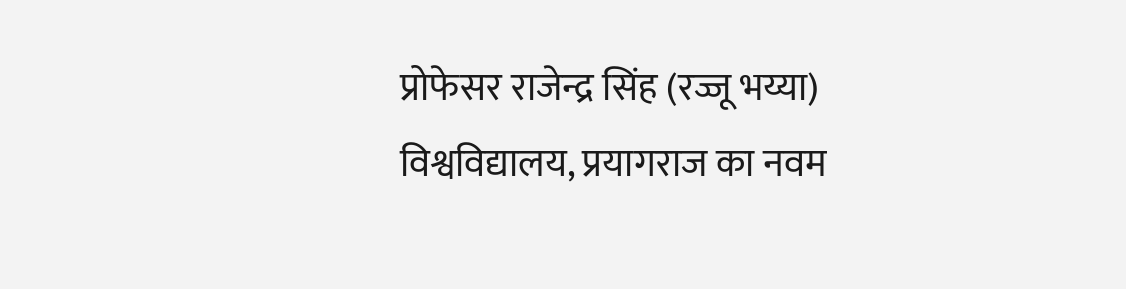प्रोफेसर राजेन्द्र सिंह (रज्जू भय्या) विश्वविद्यालय, प्रयागराज का नवम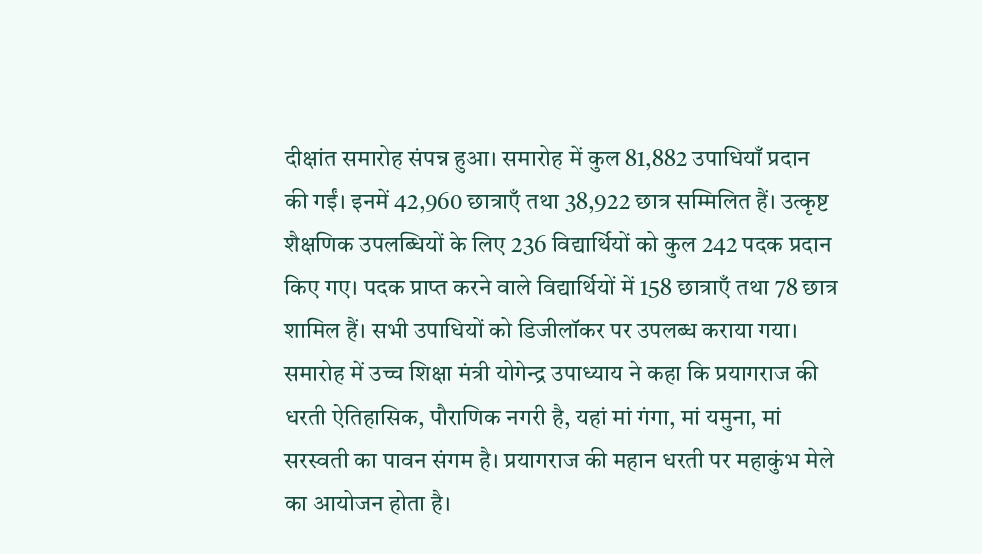दीक्षांत समारोह संपन्न हुआ। समारोह में कुल 81,882 उपाधियाँ प्रदान की गईं। इनमें 42,960 छात्राएँ तथा 38,922 छात्र सम्मिलित हैं। उत्कृष्ट शैक्षणिक उपलब्धियों के लिए 236 विद्यार्थियों को कुल 242 पदक प्रदान किए गए। पदक प्राप्त करने वाले विद्यार्थियों में 158 छात्राएँ तथा 78 छात्र शामिल हैं। सभी उपाधियों को डिजीलॉकर पर उपलब्ध कराया गया।
समारोह में उच्च शिक्षा मंत्री योगेन्द्र उपाध्याय ने कहा कि प्रयागराज की धरती ऐतिहासिक, पौराणिक नगरी है, यहां मां गंगा, मां यमुना, मां सरस्वती का पावन संगम है। प्रयागराज की महान धरती पर महाकुंभ मेले का आयोजन होता है।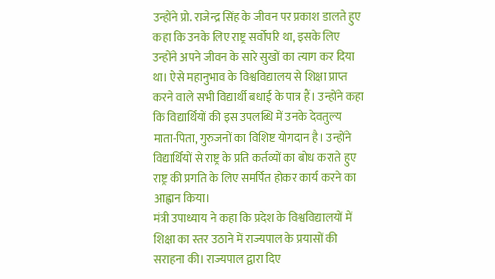उन्होंने प्रो. राजेन्द्र सिंह के जीवन पर प्रकाश डालते हुए कहा कि उनके लिए राष्ट्र सर्वोपरि था, इसके लिए उन्होंने अपने जीवन के सारे सुखों का त्याग कर दिया था। ऐसे महानुभाव के विश्वविद्यालय से शिक्षा प्राप्त करने वाले सभी विद्यार्थी बधाई के पात्र हैं। उन्होंने कहा कि विद्यार्थियों की इस उपलब्धि में उनके देवतुल्य माता-पिता, गुरुजनों का विशिष्ट योगदान है। उन्होंने विद्यार्थियों से राष्ट्र के प्रति कर्तव्यों का बोध कराते हुए राष्ट्र की प्रगति के लिए समर्पित होकर कार्य करने का आह्वान किया।
मंत्री उपाध्याय ने कहा कि प्रदेश के विश्वविद्यालयों में शिक्षा का स्तर उठाने में राज्यपाल के प्रयासों की सराहना की। राज्यपाल द्वारा दिए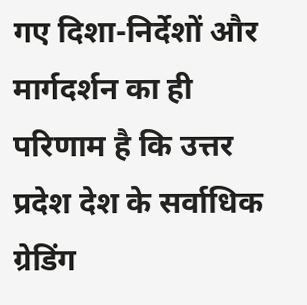गए दिशा-निर्देशों और मार्गदर्शन का ही परिणाम है कि उत्तर प्रदेश देश के सर्वाधिक ग्रेडिंग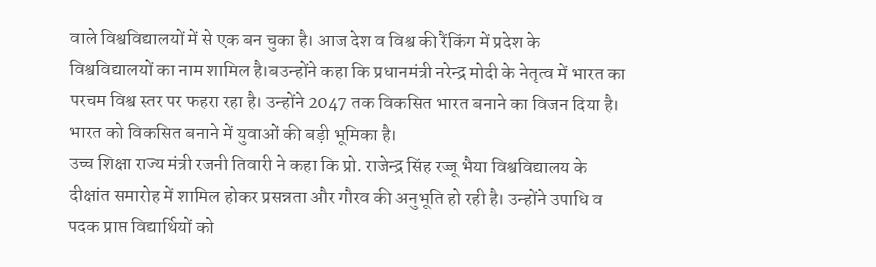वाले विश्वविद्यालयों में से एक बन चुका है। आज देश व विश्व की रैंकिंग में प्रदेश के विश्वविद्यालयों का नाम शामिल है।बउन्होंने कहा कि प्रधानमंत्री नरेन्द्र मोदी के नेतृत्व में भारत का परचम विश्व स्तर पर फहरा रहा है। उन्होंने 2047 तक विकसित भारत बनाने का विजन दिया है। भारत को विकसित बनाने में युवाओं की बड़ी भूमिका है।
उच्च शिक्षा राज्य मंत्री रजनी तिवारी ने कहा कि प्रो. राजेन्द्र सिंह रज्जू भैया विश्वविद्यालय के दीक्षांत समारोह में शामिल होकर प्रसन्नता और गौरव की अनुभूति हो रही है। उन्होंने उपाधि व पदक प्राप्त विद्यार्थियों को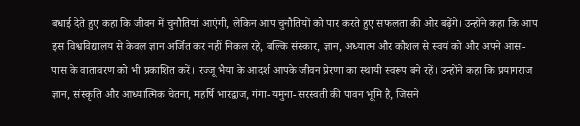बधाई देते हुए कहा कि जीवन में चुनौतियां आएंगी, लेकिन आप चुनौतियों को पार करते हुए सफलता की ओर बढ़ेंगे। उन्होंने कहा कि आप इस विश्वविद्यालय से केवल ज्ञान अर्जित कर नहीं निकल रहे, बल्कि संस्कार, ज्ञान, अध्यात्म और कौशल से स्वयं को और अपने आस-पास के वातावरण को भी प्रकाशित करें। रज्जू भैया के आदर्श आपके जीवन प्रेरणा का स्थायी स्वरूप बने रहें। उन्होंने कहा कि प्रयागराज ज्ञान, संस्कृति और आध्यात्मिक चेतना, महर्षि भारद्वाज, गंगा-यमुना-सरस्वती की पावन भूमि है, जिसने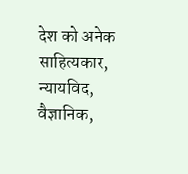देश को अनेक साहित्यकार, न्यायविद, वैज्ञानिक,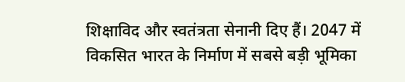शिक्षाविद और स्वतंत्रता सेनानी दिए हैं। 2047 में विकसित भारत के निर्माण में सबसे बड़ी भूमिका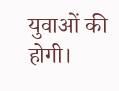युवाओं की होगी।